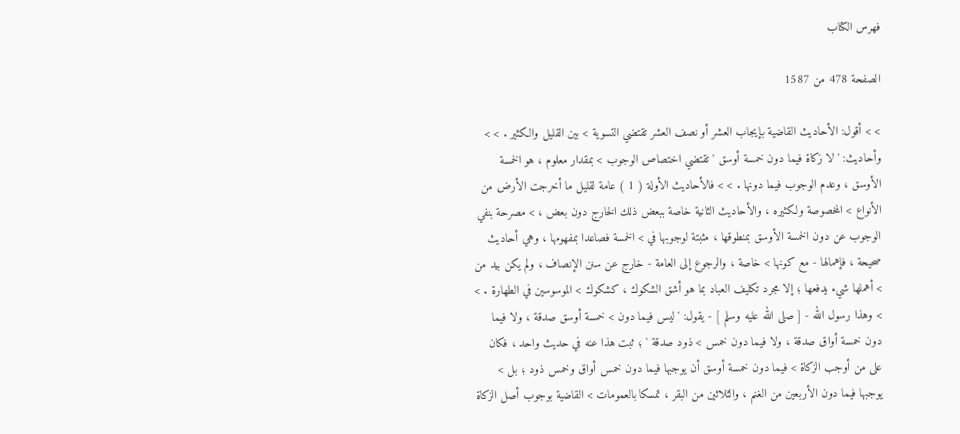فهرس الكتاب

الصفحة 478 من 1587

> > أقول: الأحاديث القاضية بإيجاب العشر أو نصف العشر تقتضي التسوية > بين القليل والكثير . > > وأحاديث: ' لا زكاة فيما دون خمسة أوسق ' تقتضي اختصاص الوجوب > بمقدار معلوم ، هو الخمسة الأوسق ، وعدم الوجوب فيما دونها . > > فالأحاديث الأولة ( 1 ) عامة لقليل ما أخرجت الأرض من الأنواع > المخصوصة ولكثيره ، والأحاديث الثانية خاصة ببعض ذلك الخارج دون بعض ، > مصرحة بنفي الوجوب عن دون الخمسة الأوسق بمنطوقها ، مثبتة لوجوبها في > الخمسة فصاعدا بمفهومها ، وهي أحاديث صحيحة ، فإهمالها - مع كونها > خاصة ، والرجوع إلى العامة - خارج عن سنن الإنصاف ، ولم يكن بيد من > أهملها شيء يدفعها ؛ إلا مجرد تكليف العباد بما هو أشق الشكوك ، كشكوك > الموسوسين في الطهارة . > > وهذا رسول الله - [ صلى الله عليه وسلم ] - يقول: ' ليس فيما دون > خمسة أوسق صدقة ، ولا فيما دون خمسة أواق صدقة ، ولا فيما دون خمس > ذود صدقة ' ؛ ثبت هذا عنه في حديث واحد ، فكان على من أوجب الزكاة > فيما دون خمسة أوسق أن يوجبها فيما دون خمس أواق وخمس ذود ؛ بل > يوجبها فيما دون الأربعين من الغنم ، والثلاثين من البقر ، تمسكا بالعمومات > القاضية بوجوب أصل الزكاة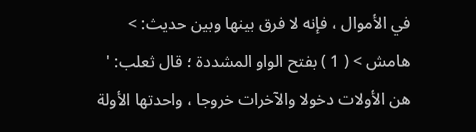في الأموال ، فإنه لا فرق بينها وبين حديث: > هامش > ( 1 ) بفتح الواو المشددة ؛ قال ثعلب: ' هن الأولات دخولا والآخرات خروجا ، واحدتها الأولة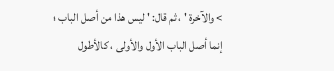> والآخرة ' ، ثم قال: ' ليس هذا من أصل الباب ؛ إنما أصل الباب الأول والأولى ، كالأطول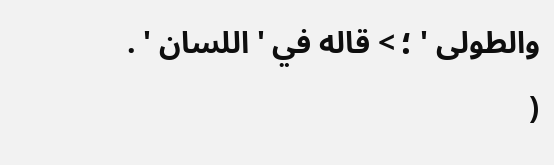والطولى ' ؛ > قاله في ' اللسان ' . (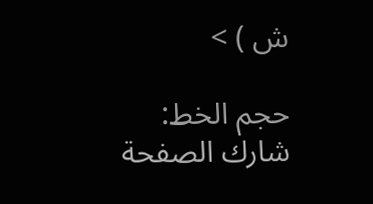ش ) >

حجم الخط:
شارك الصفحة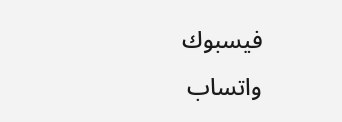فيسبوك واتساب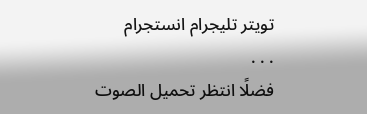تويتر تليجرام انستجرام
. . .
فضلًا انتظر تحميل الصوت